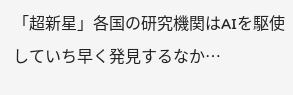「超新星」各国の研究機関はAIを駆使していち早く発見するなか…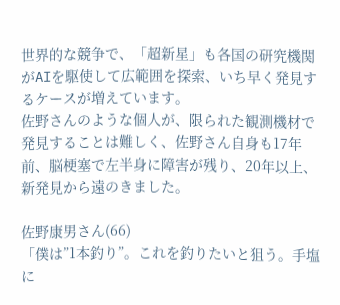世界的な競争で、「超新星」も各国の研究機関がAIを駆使して広範囲を探索、いち早く発見するケースが増えています。
佐野さんのような個人が、限られた観測機材で発見することは難しく、佐野さん自身も17年前、脳梗塞で左半身に障害が残り、20年以上、新発見から遠のきました。

佐野康男さん(66)
「僕は”1本釣り”。これを釣りたいと狙う。手塩に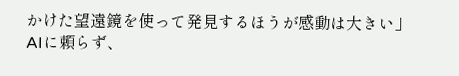かけた望遠鏡を使って発見するほうが感動は大きい」
AIに頼らず、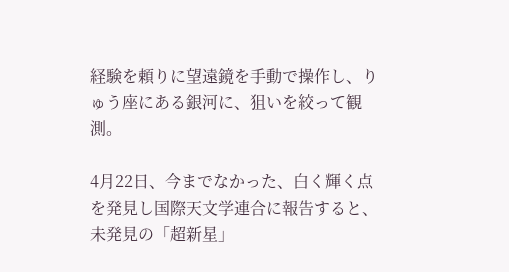経験を頼りに望遠鏡を手動で操作し、りゅう座にある銀河に、狙いを絞って観測。

4月22日、今までなかった、白く輝く点を発見し国際天文学連合に報告すると、未発見の「超新星」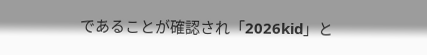であることが確認され「2026kid」と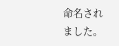命名されました。